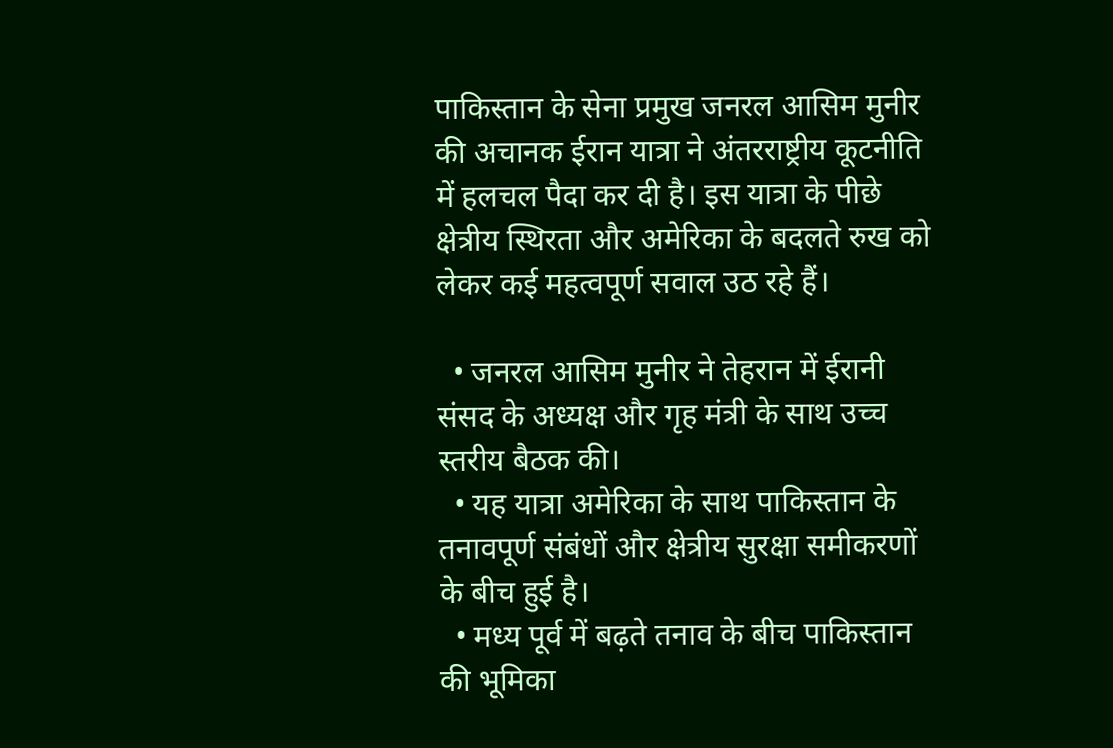पाकिस्तान के सेना प्रमुख जनरल आसिम मुनीर की अचानक ईरान यात्रा ने अंतरराष्ट्रीय कूटनीति में हलचल पैदा कर दी है। इस यात्रा के पीछे क्षेत्रीय स्थिरता और अमेरिका के बदलते रुख को लेकर कई महत्वपूर्ण सवाल उठ रहे हैं।

  • जनरल आसिम मुनीर ने तेहरान में ईरानी संसद के अध्यक्ष और गृह मंत्री के साथ उच्च स्तरीय बैठक की।
  • यह यात्रा अमेरिका के साथ पाकिस्तान के तनावपूर्ण संबंधों और क्षेत्रीय सुरक्षा समीकरणों के बीच हुई है।
  • मध्य पूर्व में बढ़ते तनाव के बीच पाकिस्तान की भूमिका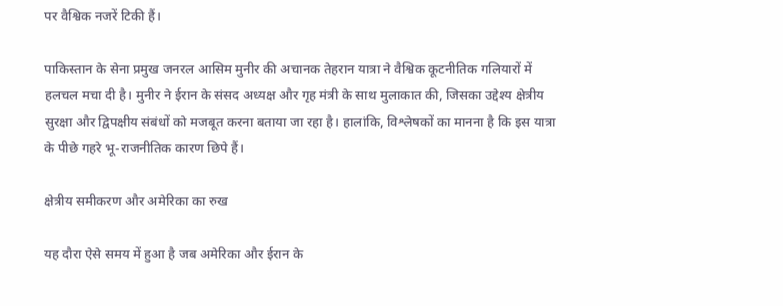पर वैश्विक नजरें टिकी हैं।

पाकिस्तान के सेना प्रमुख जनरल आसिम मुनीर की अचानक तेहरान यात्रा ने वैश्विक कूटनीतिक गलियारों में हलचल मचा दी है। मुनीर ने ईरान के संसद अध्यक्ष और गृह मंत्री के साथ मुलाकात की, जिसका उद्देश्य क्षेत्रीय सुरक्षा और द्विपक्षीय संबंधों को मजबूत करना बताया जा रहा है। हालांकि, विश्लेषकों का मानना है कि इस यात्रा के पीछे गहरे भू-राजनीतिक कारण छिपे हैं।

क्षेत्रीय समीकरण और अमेरिका का रुख

यह दौरा ऐसे समय में हुआ है जब अमेरिका और ईरान के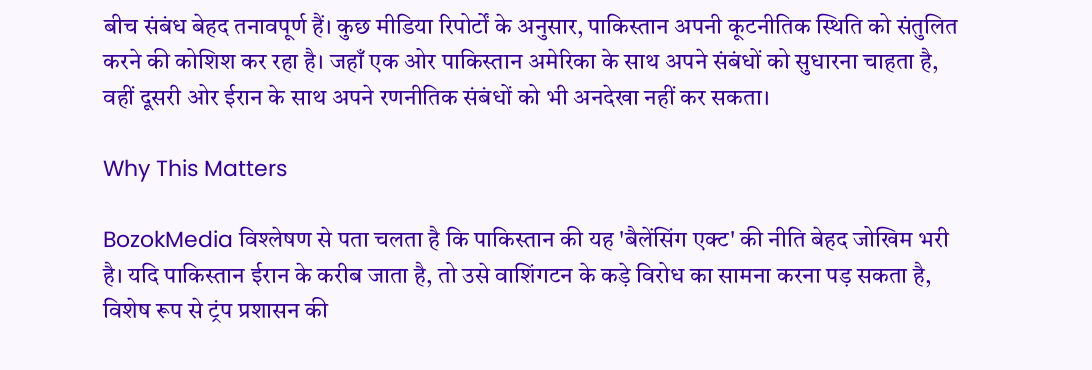बीच संबंध बेहद तनावपूर्ण हैं। कुछ मीडिया रिपोर्टों के अनुसार, पाकिस्तान अपनी कूटनीतिक स्थिति को संतुलित करने की कोशिश कर रहा है। जहाँ एक ओर पाकिस्तान अमेरिका के साथ अपने संबंधों को सुधारना चाहता है, वहीं दूसरी ओर ईरान के साथ अपने रणनीतिक संबंधों को भी अनदेखा नहीं कर सकता।

Why This Matters

BozokMedia विश्लेषण से पता चलता है कि पाकिस्तान की यह 'बैलेंसिंग एक्ट' की नीति बेहद जोखिम भरी है। यदि पाकिस्तान ईरान के करीब जाता है, तो उसे वाशिंगटन के कड़े विरोध का सामना करना पड़ सकता है, विशेष रूप से ट्रंप प्रशासन की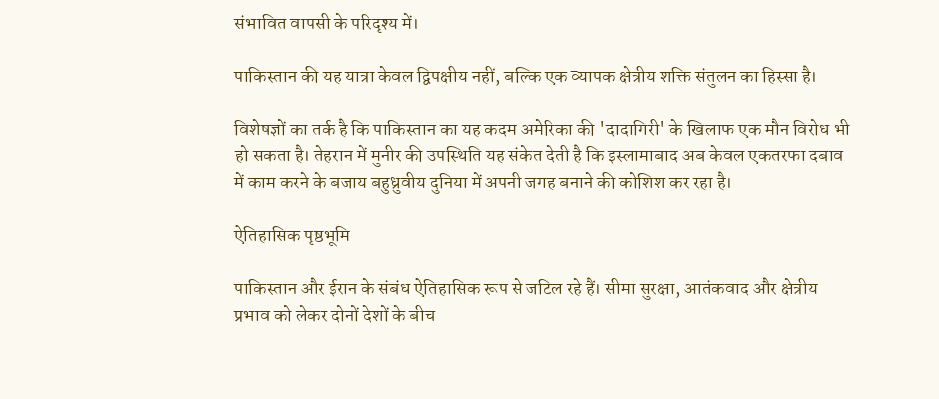संभावित वापसी के परिदृश्य में।

पाकिस्तान की यह यात्रा केवल द्विपक्षीय नहीं, बल्कि एक व्यापक क्षेत्रीय शक्ति संतुलन का हिस्सा है।

विशेषज्ञों का तर्क है कि पाकिस्तान का यह कदम अमेरिका की 'दादागिरी' के खिलाफ एक मौन विरोध भी हो सकता है। तेहरान में मुनीर की उपस्थिति यह संकेत देती है कि इस्लामाबाद अब केवल एकतरफा दबाव में काम करने के बजाय बहुध्रुवीय दुनिया में अपनी जगह बनाने की कोशिश कर रहा है।

ऐतिहासिक पृष्ठभूमि

पाकिस्तान और ईरान के संबंध ऐतिहासिक रूप से जटिल रहे हैं। सीमा सुरक्षा, आतंकवाद और क्षेत्रीय प्रभाव को लेकर दोनों देशों के बीच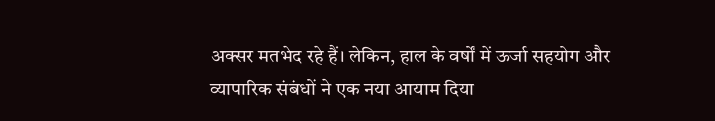अक्सर मतभेद रहे हैं। लेकिन, हाल के वर्षों में ऊर्जा सहयोग और व्यापारिक संबंधों ने एक नया आयाम दिया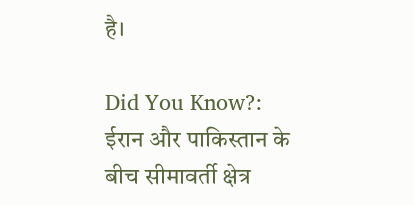है।

Did You Know?: ईरान और पाकिस्तान के बीच सीमावर्ती क्षेत्र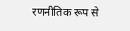रणनीतिक रूप से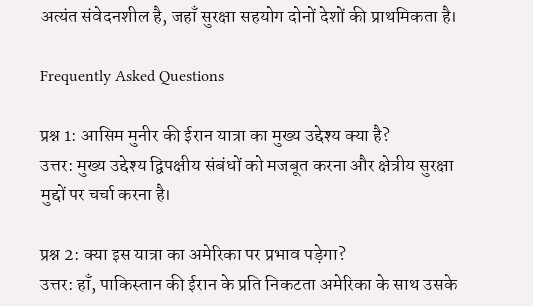अत्यंत संवेदनशील है, जहाँ सुरक्षा सहयोग दोनों देशों की प्राथमिकता है।

Frequently Asked Questions

प्रश्न 1: आसिम मुनीर की ईरान यात्रा का मुख्य उद्देश्य क्या है?
उत्तर: मुख्य उद्देश्य द्विपक्षीय संबंधों को मजबूत करना और क्षेत्रीय सुरक्षा मुद्दों पर चर्चा करना है।

प्रश्न 2: क्या इस यात्रा का अमेरिका पर प्रभाव पड़ेगा?
उत्तर: हाँ, पाकिस्तान की ईरान के प्रति निकटता अमेरिका के साथ उसके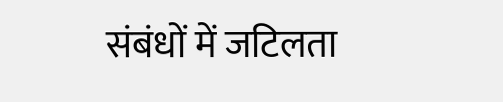संबंधों में जटिलता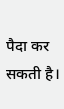पैदा कर सकती है।